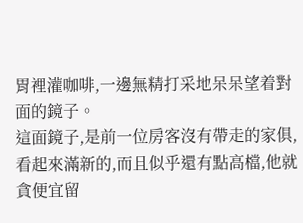胃裡灌咖啡,一邊無精打采地呆呆望着對面的鏡子。
這面鏡子,是前一位房客沒有帶走的家俱,看起來滿新的,而且似乎還有點高檔,他就貪便宜留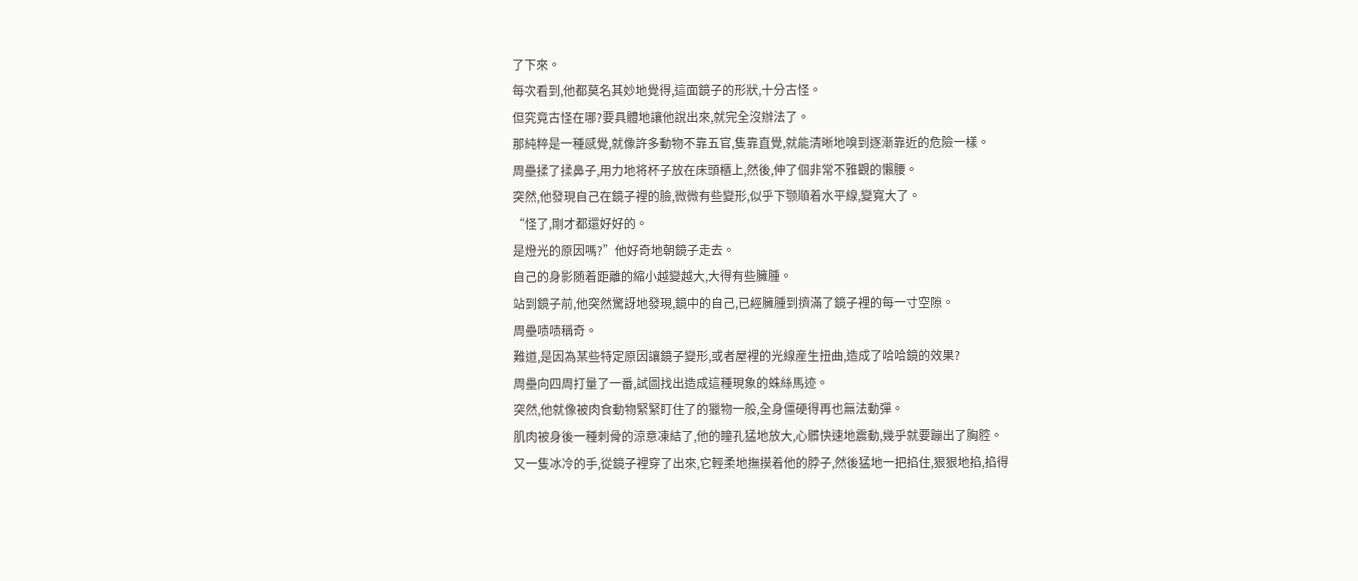了下來。
每次看到,他都莫名其妙地覺得,這面鏡子的形狀,十分古怪。
但究竟古怪在哪?要具體地讓他說出來,就完全沒辦法了。
那純粹是一種感覺,就像許多動物不靠五官,隻靠直覺,就能清晰地嗅到逐漸靠近的危險一樣。
周壘揉了揉鼻子,用力地将杯子放在床頭櫃上,然後,伸了個非常不雅觀的懶腰。
突然,他發現自己在鏡子裡的臉,微微有些變形,似乎下颚順着水平線,變寬大了。
“怪了,剛才都還好好的。
是燈光的原因嗎?”他好奇地朝鏡子走去。
自己的身影随着距離的縮小越變越大,大得有些臃腫。
站到鏡子前,他突然驚訝地發現,鏡中的自己,已經臃腫到擠滿了鏡子裡的每一寸空隙。
周壘啧啧稱奇。
難道,是因為某些特定原因讓鏡子變形,或者屋裡的光線産生扭曲,造成了哈哈鏡的效果?
周壘向四周打量了一番,試圖找出造成這種現象的蛛絲馬迹。
突然,他就像被肉食動物緊緊盯住了的獵物一般,全身僵硬得再也無法動彈。
肌肉被身後一種刺骨的涼意凍結了,他的瞳孔猛地放大,心髒快速地震動,幾乎就要蹦出了胸腔。
又一隻冰冷的手,從鏡子裡穿了出來,它輕柔地撫摸着他的脖子,然後猛地一把掐住,狠狠地掐,掐得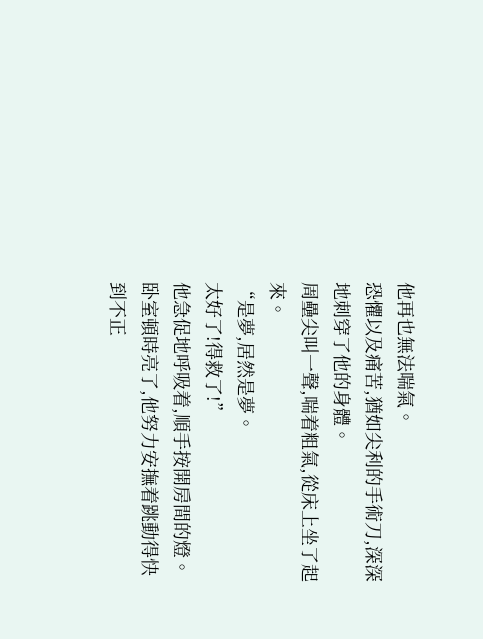他再也無法喘氣。
恐懼以及痛苦,猶如尖利的手術刀,深深地刺穿了他的身體。
周壘尖叫一聲,喘着粗氣,從床上坐了起來。
“是夢,居然是夢。
太好了!得救了!”
他急促地呼吸着,順手按開房間的燈。
卧室頓時亮了,他努力安撫着跳動得快到不正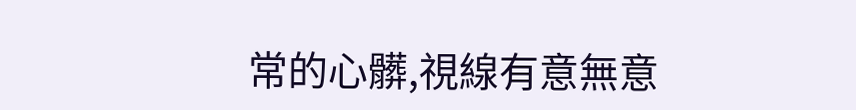常的心髒,視線有意無意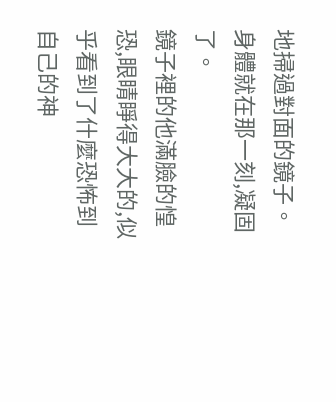地掃過對面的鏡子。
身體就在那一刻,凝固了。
鏡子裡的他滿臉的惶恐,眼睛睜得大大的,似乎看到了什麼恐怖到自己的神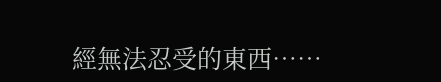經無法忍受的東西……